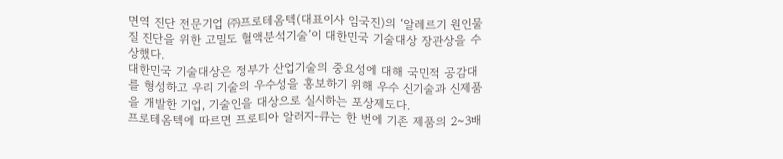면역 진단 전문기업 ㈜프로테옴텍(대표이사 임국진)의 ‘알레르기 원인물질 진단을 위한 고밀도 혈액분석기술’이 대한민국 기술대상 장관상을 수상했다.
대한민국 기술대상은 정부가 산업기술의 중요성에 대해 국민적 공감대를 형성하고 우리 기술의 우수성을 홍보하기 위해 우수 신기술과 신제품을 개발한 기업, 기술인을 대상으로 실시하는 포상제도다.
프로테옴텍에 따르면 프로티아 알러지-큐는 한 번에 기존 제품의 2~3배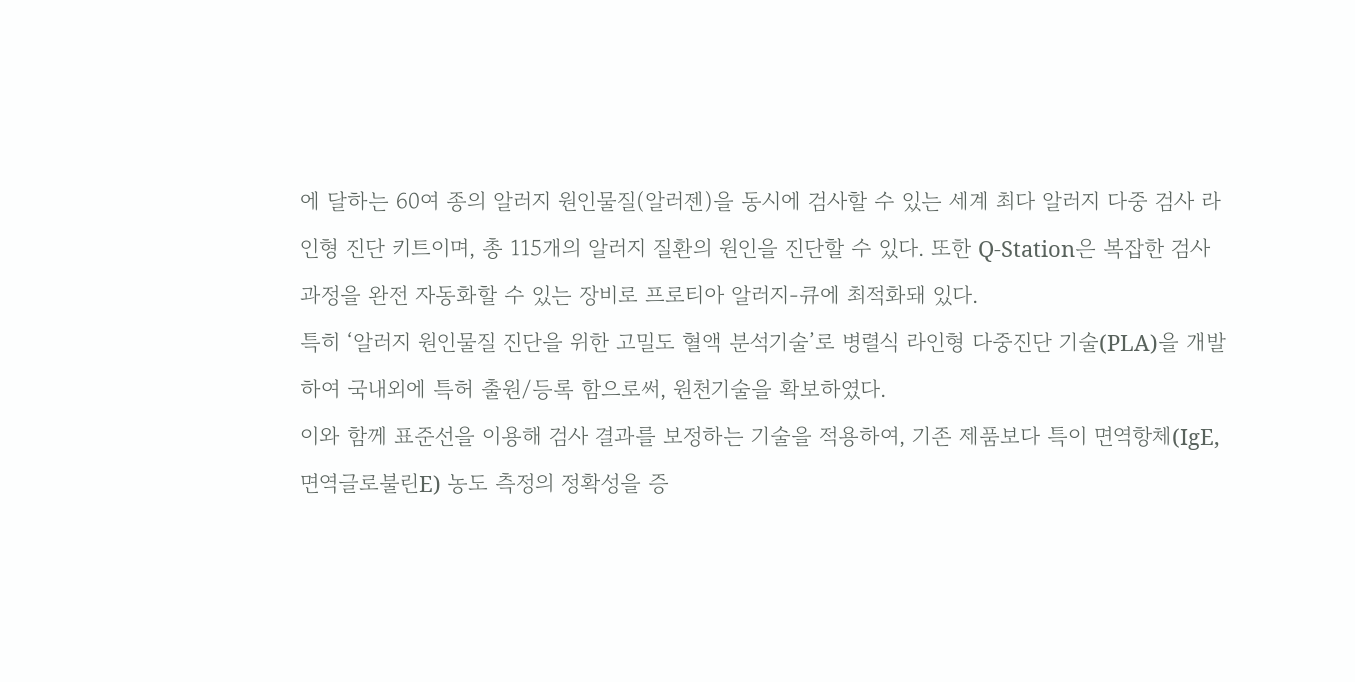에 달하는 60여 종의 알러지 원인물질(알러젠)을 동시에 검사할 수 있는 세계 최다 알러지 다중 검사 라인형 진단 키트이며, 총 115개의 알러지 질환의 원인을 진단할 수 있다. 또한 Q-Station은 복잡한 검사 과정을 완전 자동화할 수 있는 장비로 프로티아 알러지-큐에 최적화돼 있다.
특히 ‘알러지 원인물질 진단을 위한 고밀도 혈액 분석기술’로 병렬식 라인형 다중진단 기술(PLA)을 개발하여 국내외에 특허 출원/등록 함으로써, 원천기술을 확보하였다.
이와 함께 표준선을 이용해 검사 결과를 보정하는 기술을 적용하여, 기존 제품보다 특이 면역항체(IgE,면역글로불린E) 농도 측정의 정확성을 증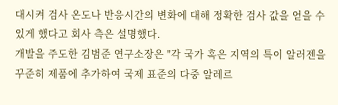대시켜 검사 온도나 반응시간의 변화에 대해 정확한 검사 값을 얻을 수 있게 했다고 회사 측은 설명했다.
개발을 주도한 김범준 연구소장은 "각 국가 혹은 지역의 특이 알러젠을 꾸준히 제품에 추가하여 국제 표준의 다중 알레르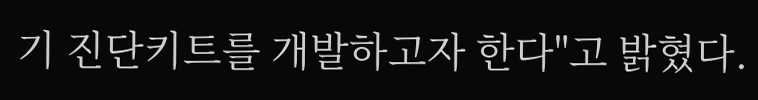기 진단키트를 개발하고자 한다"고 밝혔다.